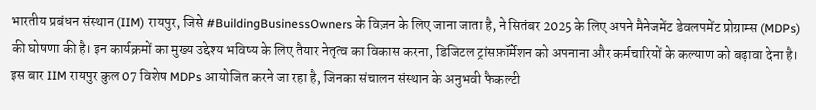भारतीय प्रबंधन संस्थान (IIM) रायपुर, जिसे #BuildingBusinessOwners के विज़न के लिए जाना जाता है, ने सितंबर 2025 के लिए अपने मैनेजमेंट डेवलपमेंट प्रोग्राम्स (MDPs) की घोषणा की है। इन कार्यक्रमों का मुख्य उद्देश्य भविष्य के लिए तैयार नेतृत्व का विकास करना, डिजिटल ट्रांसफ़ॉर्मेशन को अपनाना और कर्मचारियों के कल्याण को बढ़ावा देना है।
इस बार IIM रायपुर कुल 07 विशेष MDPs आयोजित करने जा रहा है, जिनका संचालन संस्थान के अनुभवी फैकल्टी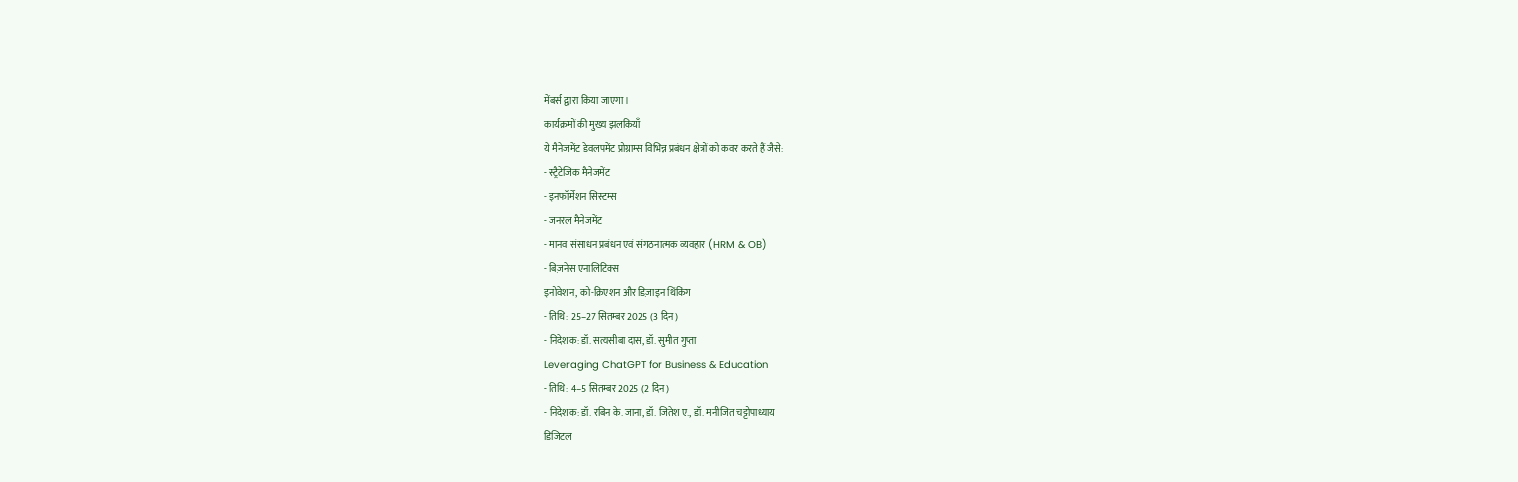मेंबर्स द्वारा किया जाएगा।
कार्यक्रमों की मुख्य झलकियाँ
ये मैनेजमेंट डेवलपमेंट प्रोग्राम्स विभिन्न प्रबंधन क्षेत्रों को कवर करते हैं जैसे:
- स्ट्रैटेजिक मैनेजमेंट
- इनफॉर्मेशन सिस्टम्स
- जनरल मैनेजमेंट
- मानव संसाधन प्रबंधन एवं संगठनात्मक व्यवहार (HRM & OB)
- बिज़नेस एनालिटिक्स
इनोवेशन, को-क्रिएशन और डिज़ाइन थिंकिंग
- तिथि: 25–27 सितम्बर 2025 (3 दिन)
- निदेशक: डॉ. सत्यसीबा दास, डॉ. सुमीत गुप्ता
Leveraging ChatGPT for Business & Education
- तिथि: 4–5 सितम्बर 2025 (2 दिन)
- निदेशक: डॉ. रबिन के. जाना, डॉ. जितेश ए., डॉ. मनीजित चट्टोपाध्याय
डिजिटल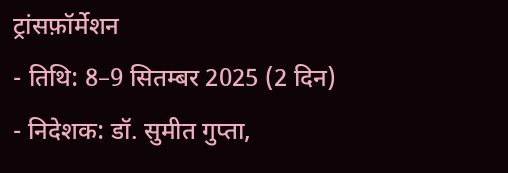ट्रांसफ़ॉर्मेशन
- तिथि: 8–9 सितम्बर 2025 (2 दिन)
- निदेशक: डॉ. सुमीत गुप्ता,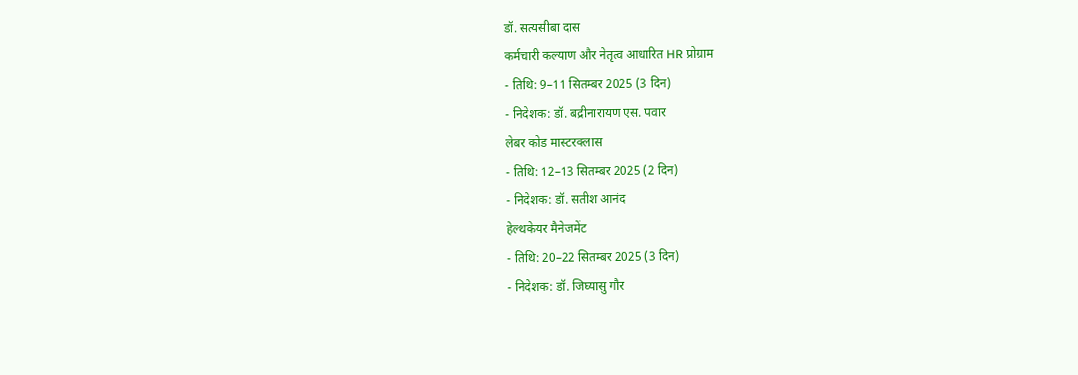डॉ. सत्यसीबा दास
कर्मचारी कल्याण और नेतृत्व आधारित HR प्रोग्राम
- तिथि: 9–11 सितम्बर 2025 (3 दिन)
- निदेशक: डॉ. बद्रीनारायण एस. पवार
लेबर कोड मास्टरक्लास
- तिथि: 12–13 सितम्बर 2025 (2 दिन)
- निदेशक: डॉ. सतीश आनंद
हेल्थकेयर मैनेजमेंट
- तिथि: 20–22 सितम्बर 2025 (3 दिन)
- निदेशक: डॉ. जिघ्यासु गौर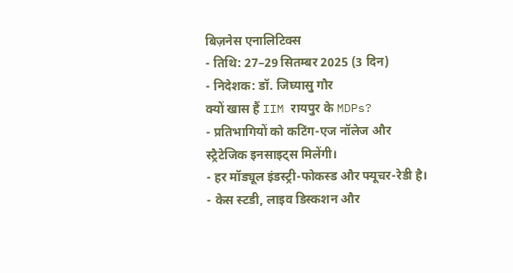बिज़नेस एनालिटिक्स
- तिथि: 27–29 सितम्बर 2025 (3 दिन)
- निदेशक: डॉ. जिघ्यासु गौर
क्यों खास हैं IIM रायपुर के MDPs?
- प्रतिभागियों को कटिंग-एज नॉलेज और स्ट्रैटेजिक इनसाइट्स मिलेंगी।
- हर मॉड्यूल इंडस्ट्री-फोकस्ड और फ्यूचर-रेडी है।
- केस स्टडी, लाइव डिस्कशन और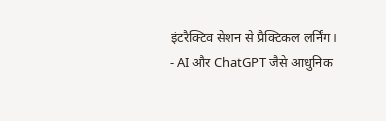इंटरैक्टिव सेशन से प्रैक्टिकल लर्निंग।
- AI और ChatGPT जैसे आधुनिक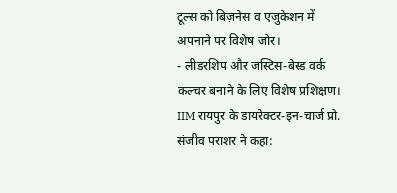टूल्स को बिज़नेस व एजुकेशन में अपनाने पर विशेष जोर।
- लीडरशिप और जस्टिस-बेस्ड वर्क कल्चर बनाने के लिए विशेष प्रशिक्षण।
IIM रायपुर के डायरेक्टर-इन-चार्ज प्रो. संजीव पराशर ने कहा: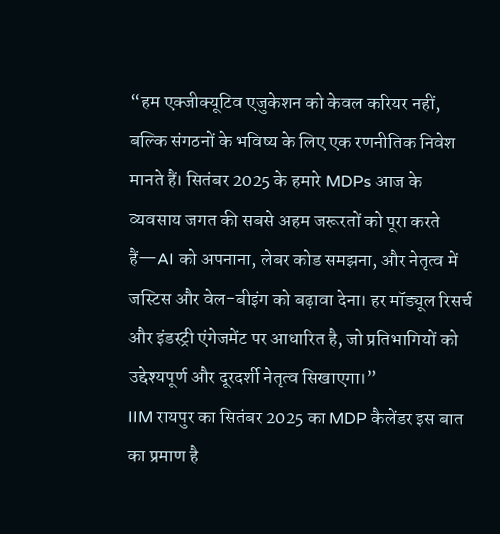“हम एक्जीक्यूटिव एजुकेशन को केवल करियर नहीं, बल्कि संगठनों के भविष्य के लिए एक रणनीतिक निवेश मानते हैं। सितंबर 2025 के हमारे MDPs आज के व्यवसाय जगत की सबसे अहम जरूरतों को पूरा करते हैं—AI को अपनाना, लेबर कोड समझना, और नेतृत्व में जस्टिस और वेल-बीइंग को बढ़ावा देना। हर मॉड्यूल रिसर्च और इंडस्ट्री एंगेजमेंट पर आधारित है, जो प्रतिभागियों को उद्देश्यपूर्ण और दूरदर्शी नेतृत्व सिखाएगा।”
IIM रायपुर का सितंबर 2025 का MDP कैलेंडर इस बात का प्रमाण है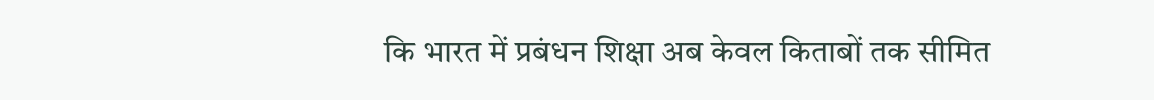कि भारत में प्रबंधन शिक्षा अब केवल किताबों तक सीमित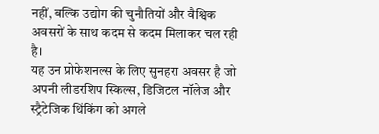नहीं, बल्कि उद्योग की चुनौतियों और वैश्विक अवसरों के साथ कदम से कदम मिलाकर चल रही है।
यह उन प्रोफेशनल्स के लिए सुनहरा अवसर है जो अपनी लीडरशिप स्किल्स, डिजिटल नॉलेज और स्ट्रैटेजिक थिंकिंग को अगले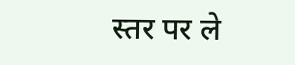स्तर पर ले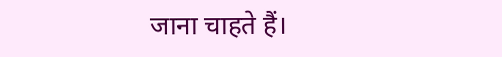जाना चाहते हैं।